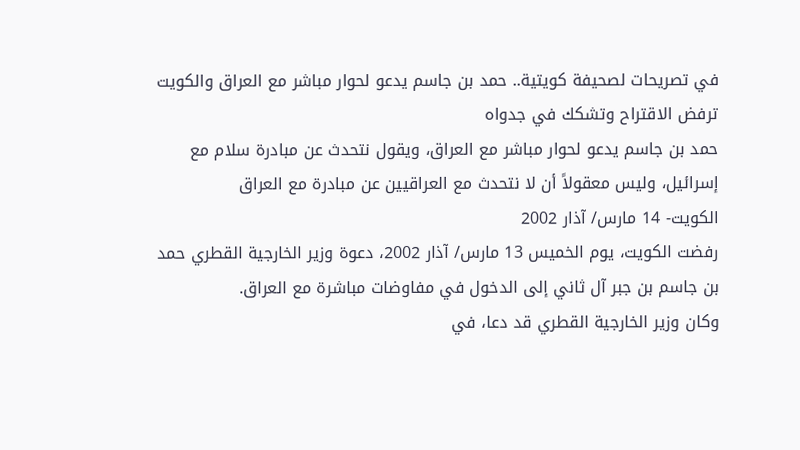في تصريحات لصحيفة كويتية.. حمد بن جاسم يدعو لحوار مباشر مع العراق والكويت ترفض الاقتراح وتشكك في جدواه
حمد بن جاسم يدعو لحوار مباشر مع العراق، ويقول نتحدث عن مبادرة سلام مع إسرائيل، وليس معقولاً أن لا نتحدث مع العراقيين عن مبادرة مع العراق
الكويت- 14 مارس/ آذار 2002
رفضت الكويت، يوم الخميس 13 مارس/ آذار 2002، دعوة وزير الخارجية القطري حمد بن جاسم بن جبر آل ثاني إلى الدخول في مفاوضات مباشرة مع العراق.
وكان وزير الخارجية القطري قد دعا، في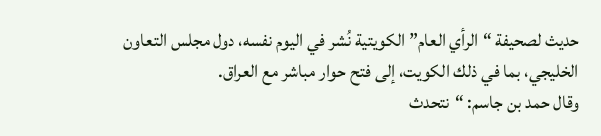حديث لصحيفة “الرأي العام” الكويتية نُشر في اليوم نفسه، دول مجلس التعاون الخليجي، بما في ذلك الكويت، إلى فتح حوار مباشر مع العراق.
وقال حمد بن جاسم: “نتحدث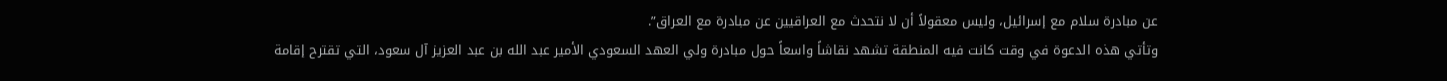عن مبادرة سلام مع إسرائيل، وليس معقولاً أن لا نتحدث مع العراقيين عن مبادرة مع العراق”.
وتأتي هذه الدعوة في وقت كانت فيه المنطقة تشهد نقاشاً واسعاً حول مبادرة ولي العهد السعودي الأمير عبد الله بن عبد العزيز آل سعود، التي تقترح إقامة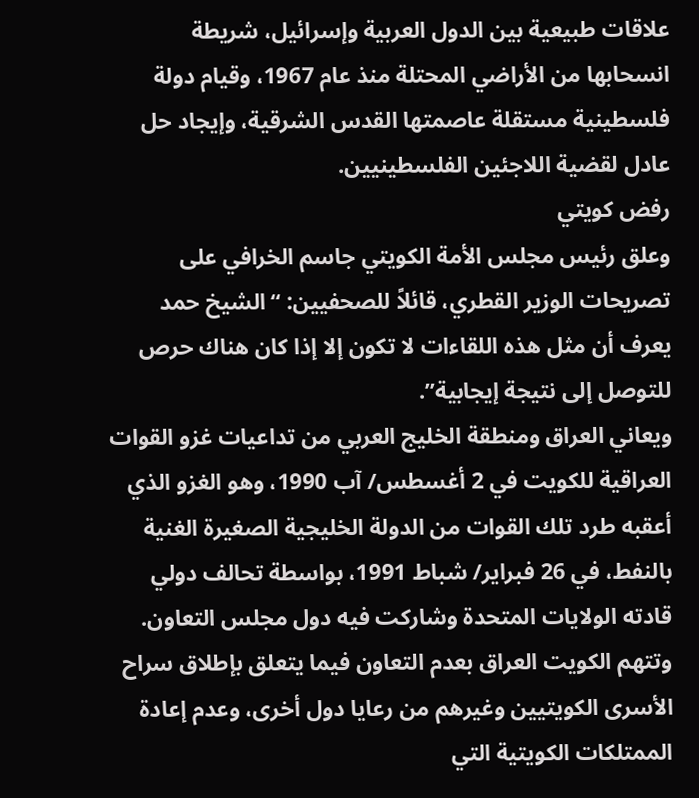علاقات طبيعية بين الدول العربية وإسرائيل، شريطة انسحابها من الأراضي المحتلة منذ عام 1967، وقيام دولة فلسطينية مستقلة عاصمتها القدس الشرقية، وإيجاد حل عادل لقضية اللاجئين الفلسطينيين.
رفض كويتي
وعلق رئيس مجلس الأمة الكويتي جاسم الخرافي على تصريحات الوزير القطري، قائلاً للصحفيين: “الشيخ حمد يعرف أن مثل هذه اللقاءات لا تكون إلا إذا كان هناك حرص للتوصل إلى نتيجة إيجابية”.
ويعاني العراق ومنطقة الخليج العربي من تداعيات غزو القوات العراقية للكويت في 2 أغسطس/ آب 1990، وهو الغزو الذي أعقبه طرد تلك القوات من الدولة الخليجية الصغيرة الغنية بالنفط، في 26 فبراير/ شباط 1991، بواسطة تحالف دولي قادته الولايات المتحدة وشاركت فيه دول مجلس التعاون.
وتتهم الكويت العراق بعدم التعاون فيما يتعلق بإطلاق سراح الأسرى الكويتيين وغيرهم من رعايا دول أخرى، وعدم إعادة الممتلكات الكويتية التي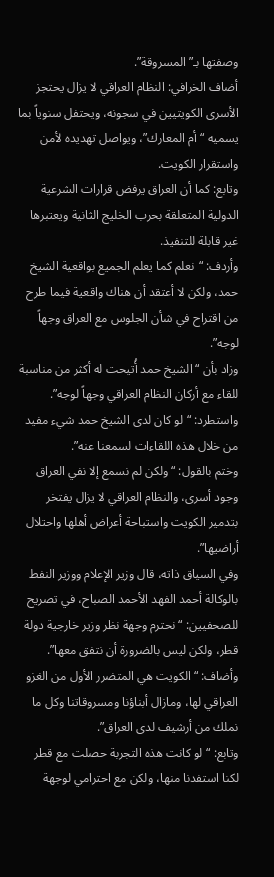وصفتها بـ”المسروقة”.
أضاف الخرافي: النظام العراقي لا يزال يحتجز الأسرى الكويتيين في سجونه، ويحتفل سنوياً بما يسميه “أم المعارك”، ويواصل تهديده لأمن واستقرار الكويت.
وتابع: كما أن العراق يرفض قرارات الشرعية الدولية المتعلقة بحرب الخليج الثانية ويعتبرها غير قابلة للتنفيذ.
وأردف: “نعلم كما يعلم الجميع بواقعية الشيخ حمد، ولكن لا أعتقد أن هناك واقعية فيما طرح من اقتراح في شأن الجلوس مع العراق وجهاً لوجه”.
وزاد بأن “الشيخ حمد أُتيحت له أكثر من مناسبة للقاء مع أركان النظام العراقي وجهاً لوجه”.
واستطرد: “لو كان لدى الشيخ حمد شيء مفيد من خلال هذه اللقاءات لسمعنا عنه”.
وختم بالقول: “ولكن لم نسمع إلا نفي العراق وجود أسرى، والنظام العراقي لا يزال يفتخر بتدمير الكويت واستباحة أعراض أهلها واحتلال أراضيها”.
وفي السياق ذاته، قال وزير الإعلام ووزير النفط بالوكالة أحمد الفهد الأحمد الصباح، في تصريح للصحفيين: “نحترم وجهة نظر وزير خارجية دولة قطر، ولكن ليس بالضرورة أن نتفق معها”.
وأضاف: “الكويت هي المتضرر الأول من الغزو العراقي لها، ومازال أبناؤنا ومسروقاتنا وكل ما نملك من أرشيف لدى العراق”.
وتابع: “لو كانت هذه التجربة حصلت مع قطر لكنا استفدنا منها، ولكن مع احترامي لوجهة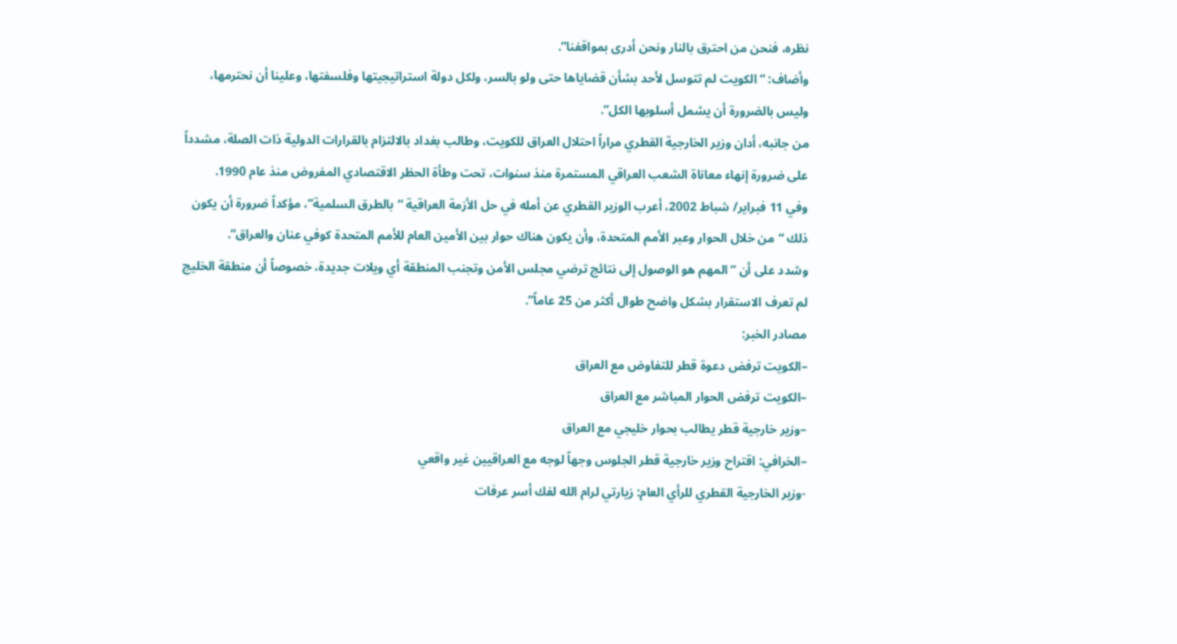نظره، فنحن من احترق بالنار ونحن أدرى بمواقفنا”.
وأضاف: “الكويت لم تتوسل لأحد بشأن قضاياها حتى ولو بالسر، ولكل دولة استراتيجيتها وفلسفتها، وعلينا أن نحترمها، وليس بالضرورة أن يشمل أسلوبها الكل”.
من جانبه، أدان وزير الخارجية القطري مراراً احتلال العراق للكويت، وطالب بغداد بالالتزام بالقرارات الدولية ذات الصلة، مشدداً على ضرورة إنهاء معاناة الشعب العراقي المستمرة منذ سنوات، تحت وطأة الحظر الاقتصادي المفروض منذ عام 1990.
وفي 11 فبراير/ شباط 2002، أعرب الوزير القطري عن أمله في حل الأزمة العراقية “بالطرق السلمية”، مؤكداً ضرورة أن يكون ذلك “من خلال الحوار وعبر الأمم المتحدة، وأن يكون هناك حوار بين الأمين العام للأمم المتحدة كوفي عنان والعراق”.
وشدد على أن “المهم هو الوصول إلى نتائج ترضي مجلس الأمن وتجنب المنطقة أي ويلات جديدة، خصوصاً أن منطقة الخليج لم تعرف الاستقرار بشكل واضح طوال أكثر من 25 عاماً”.
مصادر الخبر:
–الكويت ترفض دعوة قطر للتفاوض مع العراق
–الكويت ترفض الحوار المباشر مع العراق
–وزير خارجية قطر يطالب بحوار خليجي مع العراق
–الخرافي: اقتراح وزير خارجية قطر الجلوس وجهاً لوجه مع العراقيين غير واقعي
-وزير الخارجية القطري للرأي العام: زيارتي لرام الله لفك أسر عرفات